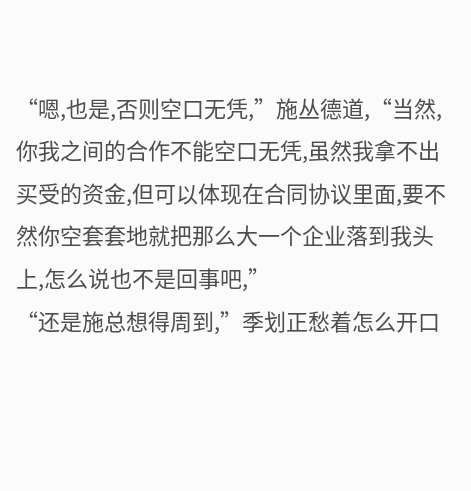“嗯,也是,否则空口无凭,”施丛德道,“当然,你我之间的合作不能空口无凭,虽然我拿不出买受的资金,但可以体现在合同协议里面,要不然你空套套地就把那么大一个企业落到我头上,怎么说也不是回事吧,”
“还是施总想得周到,”季划正愁着怎么开口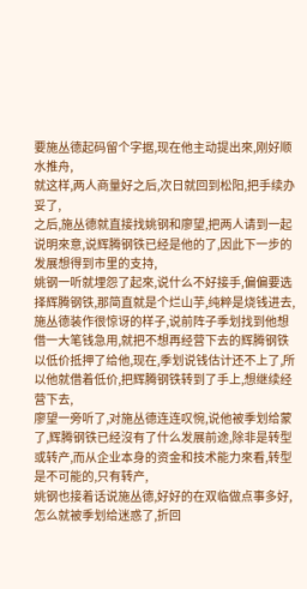要施丛德起码留个字据,现在他主动提出來,刚好顺水推舟,
就这样,两人商量好之后,次日就回到松阳,把手续办妥了,
之后,施丛德就直接找姚钢和廖望,把两人请到一起说明來意,说辉腾钢铁已经是他的了,因此下一步的发展想得到市里的支持,
姚钢一听就埋怨了起來,说什么不好接手,偏偏要选择辉腾钢铁,那简直就是个烂山芋,纯粹是烧钱进去,
施丛德装作很惊讶的样子,说前阵子季划找到他想借一大笔钱急用,就把不想再经营下去的辉腾钢铁以低价抵押了给他,现在,季划说钱估计还不上了,所以他就借着低价,把辉腾钢铁转到了手上,想继续经营下去,
廖望一旁听了,对施丛德连连叹惋,说他被季划给蒙了,辉腾钢铁已经沒有了什么发展前途,除非是转型或转产,而从企业本身的资金和技术能力來看,转型是不可能的,只有转产,
姚钢也接着话说施丛德,好好的在双临做点事多好,怎么就被季划给迷惑了,折回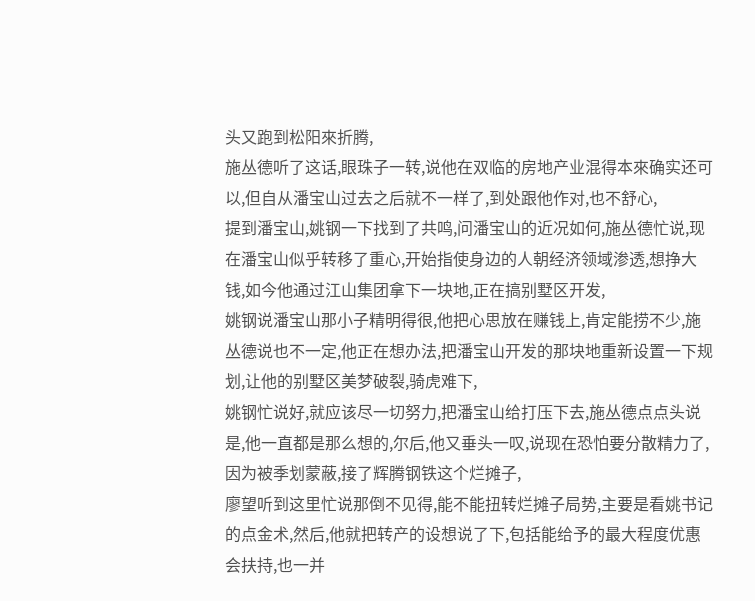头又跑到松阳來折腾,
施丛德听了这话,眼珠子一转,说他在双临的房地产业混得本來确实还可以,但自从潘宝山过去之后就不一样了,到处跟他作对,也不舒心,
提到潘宝山,姚钢一下找到了共鸣,问潘宝山的近况如何,施丛德忙说,现在潘宝山似乎转移了重心,开始指使身边的人朝经济领域渗透,想挣大钱,如今他通过江山集团拿下一块地,正在搞别墅区开发,
姚钢说潘宝山那小子精明得很,他把心思放在赚钱上,肯定能捞不少,施丛德说也不一定,他正在想办法,把潘宝山开发的那块地重新设置一下规划,让他的别墅区美梦破裂,骑虎难下,
姚钢忙说好,就应该尽一切努力,把潘宝山给打压下去,施丛德点点头说是,他一直都是那么想的,尔后,他又垂头一叹,说现在恐怕要分散精力了,因为被季划蒙蔽,接了辉腾钢铁这个烂摊子,
廖望听到这里忙说那倒不见得,能不能扭转烂摊子局势,主要是看姚书记的点金术,然后,他就把转产的设想说了下,包括能给予的最大程度优惠会扶持,也一并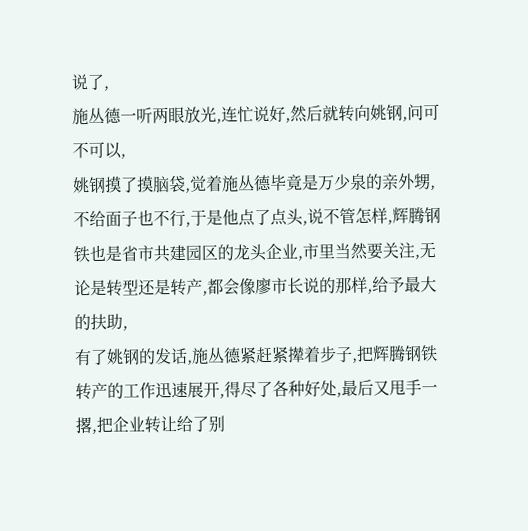说了,
施丛德一听两眼放光,连忙说好,然后就转向姚钢,问可不可以,
姚钢摸了摸脑袋,觉着施丛德毕竟是万少泉的亲外甥,不给面子也不行,于是他点了点头,说不管怎样,辉腾钢铁也是省市共建园区的龙头企业,市里当然要关注,无论是转型还是转产,都会像廖市长说的那样,给予最大的扶助,
有了姚钢的发话,施丛德紧赶紧撵着步子,把辉腾钢铁转产的工作迅速展开,得尽了各种好处,最后又甩手一撂,把企业转让给了别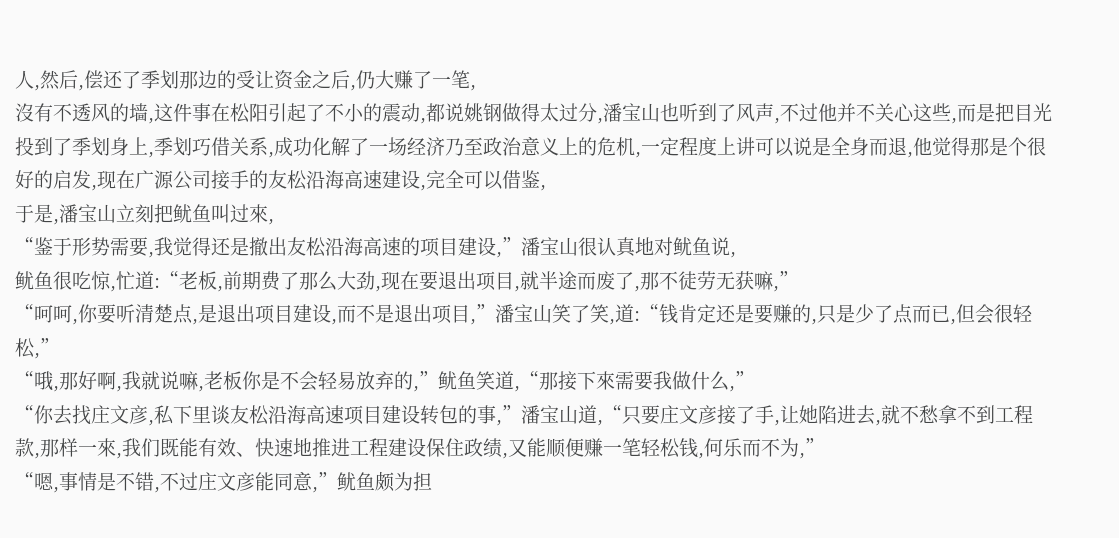人,然后,偿还了季划那边的受让资金之后,仍大赚了一笔,
沒有不透风的墙,这件事在松阳引起了不小的震动,都说姚钢做得太过分,潘宝山也听到了风声,不过他并不关心这些,而是把目光投到了季划身上,季划巧借关系,成功化解了一场经济乃至政治意义上的危机,一定程度上讲可以说是全身而退,他觉得那是个很好的启发,现在广源公司接手的友松沿海高速建设,完全可以借鉴,
于是,潘宝山立刻把鱿鱼叫过來,
“鉴于形势需要,我觉得还是撤出友松沿海高速的项目建设,”潘宝山很认真地对鱿鱼说,
鱿鱼很吃惊,忙道:“老板,前期费了那么大劲,现在要退出项目,就半途而废了,那不徒劳无获嘛,”
“呵呵,你要听清楚点,是退出项目建设,而不是退出项目,”潘宝山笑了笑,道:“钱肯定还是要赚的,只是少了点而已,但会很轻松,”
“哦,那好啊,我就说嘛,老板你是不会轻易放弃的,”鱿鱼笑道,“那接下來需要我做什么,”
“你去找庄文彦,私下里谈友松沿海高速项目建设转包的事,”潘宝山道,“只要庄文彦接了手,让她陷进去,就不愁拿不到工程款,那样一來,我们既能有效、快速地推进工程建设保住政绩,又能顺便赚一笔轻松钱,何乐而不为,”
“嗯,事情是不错,不过庄文彦能同意,”鱿鱼颇为担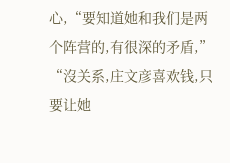心,“要知道她和我们是两个阵营的,有很深的矛盾,”
“沒关系,庄文彦喜欢钱,只要让她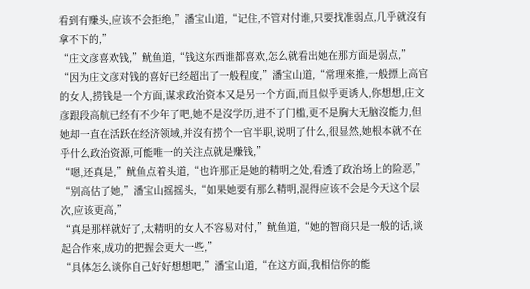看到有赚头,应该不会拒绝,”潘宝山道,“记住,不管对付谁,只要找准弱点,几乎就沒有拿不下的,”
“庄文彦喜欢钱,”鱿鱼道,“钱这东西谁都喜欢,怎么就看出她在那方面是弱点,”
“因为庄文彦对钱的喜好已经超出了一般程度,”潘宝山道,“常理來推,一般摽上高官的女人,捞钱是一个方面,谋求政治资本又是另一个方面,而且似乎更诱人,你想想,庄文彦跟段高航已经有不少年了吧,她不是沒学历,进不了门槛,更不是胸大无脑沒能力,但她却一直在活跃在经济领域,并沒有捞个一官半职,说明了什么,很显然,她根本就不在乎什么政治资源,可能唯一的关注点就是赚钱,”
“嗯,还真是,”鱿鱼点着头道,“也许那正是她的精明之处,看透了政治场上的险恶,”
“别高估了她,”潘宝山摇摇头,“如果她要有那么精明,混得应该不会是今天这个层次,应该更高,”
“真是那样就好了,太精明的女人不容易对付,”鱿鱼道,“她的智商只是一般的话,谈起合作來,成功的把握会更大一些,”
“具体怎么谈你自己好好想想吧,”潘宝山道,“在这方面,我相信你的能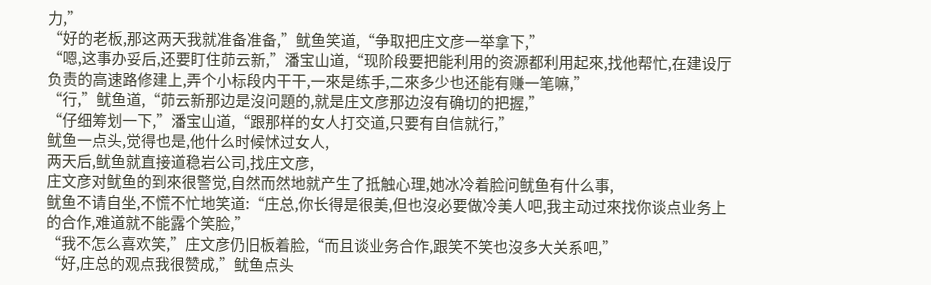力,”
“好的老板,那这两天我就准备准备,”鱿鱼笑道,“争取把庄文彦一举拿下,”
“嗯,这事办妥后,还要盯住茆云新,”潘宝山道,“现阶段要把能利用的资源都利用起來,找他帮忙,在建设厅负责的高速路修建上,弄个小标段内干干,一來是练手,二來多少也还能有赚一笔嘛,”
“行,”鱿鱼道,“茆云新那边是沒问題的,就是庄文彦那边沒有确切的把握,”
“仔细筹划一下,”潘宝山道,“跟那样的女人打交道,只要有自信就行,”
鱿鱼一点头,觉得也是,他什么时候怵过女人,
两天后,鱿鱼就直接道稳岩公司,找庄文彦,
庄文彦对鱿鱼的到來很警觉,自然而然地就产生了抵触心理,她冰冷着脸问鱿鱼有什么事,
鱿鱼不请自坐,不慌不忙地笑道:“庄总,你长得是很美,但也沒必要做冷美人吧,我主动过來找你谈点业务上的合作,难道就不能露个笑脸,”
“我不怎么喜欢笑,”庄文彦仍旧板着脸,“而且谈业务合作,跟笑不笑也沒多大关系吧,”
“好,庄总的观点我很赞成,”鱿鱼点头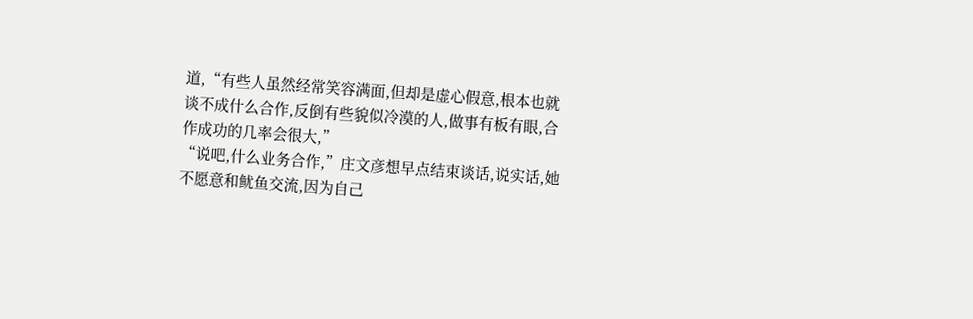道,“有些人虽然经常笑容满面,但却是虚心假意,根本也就谈不成什么合作,反倒有些貌似冷漠的人,做事有板有眼,合作成功的几率会很大,”
“说吧,什么业务合作,”庄文彦想早点结束谈话,说实话,她不愿意和鱿鱼交流,因为自己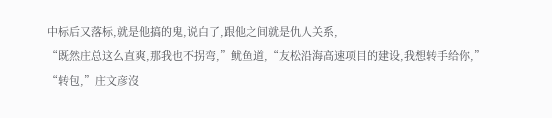中标后又落标,就是他搞的鬼,说白了,跟他之间就是仇人关系,
“既然庄总这么直爽,那我也不拐弯,”鱿鱼道,“友松沿海高速项目的建设,我想转手给你,”
“转包,”庄文彦沒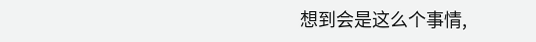想到会是这么个事情,